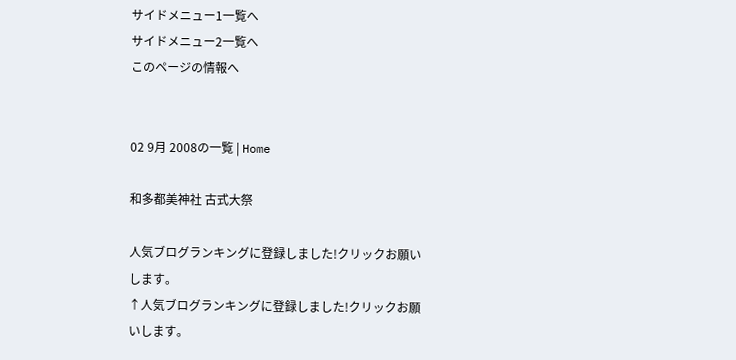サイドメニュー1一覧へ
サイドメニュー2一覧へ
このページの情報へ


02 9月 2008の一覧 | Home

和多都美神社 古式大祭

人気ブログランキングに登録しました!クリックお願いします。
↑人気ブログランキングに登録しました!クリックお願いします。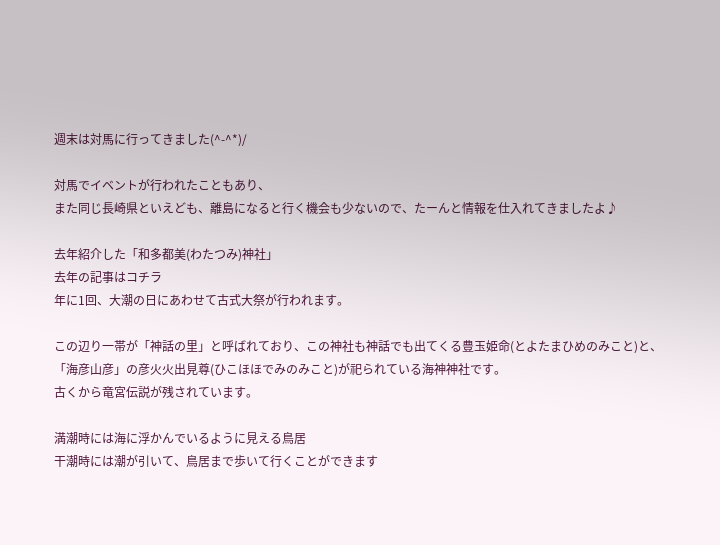週末は対馬に行ってきました(^-^*)/

対馬でイベントが行われたこともあり、
また同じ長崎県といえども、離島になると行く機会も少ないので、たーんと情報を仕入れてきましたよ♪

去年紹介した「和多都美(わたつみ)神社」
去年の記事はコチラ
年に1回、大潮の日にあわせて古式大祭が行われます。

この辺り一帯が「神話の里」と呼ばれており、この神社も神話でも出てくる豊玉姫命(とよたまひめのみこと)と、「海彦山彦」の彦火火出見尊(ひこほほでみのみこと)が祀られている海神神社です。
古くから竜宮伝説が残されています。

満潮時には海に浮かんでいるように見える鳥居
干潮時には潮が引いて、鳥居まで歩いて行くことができます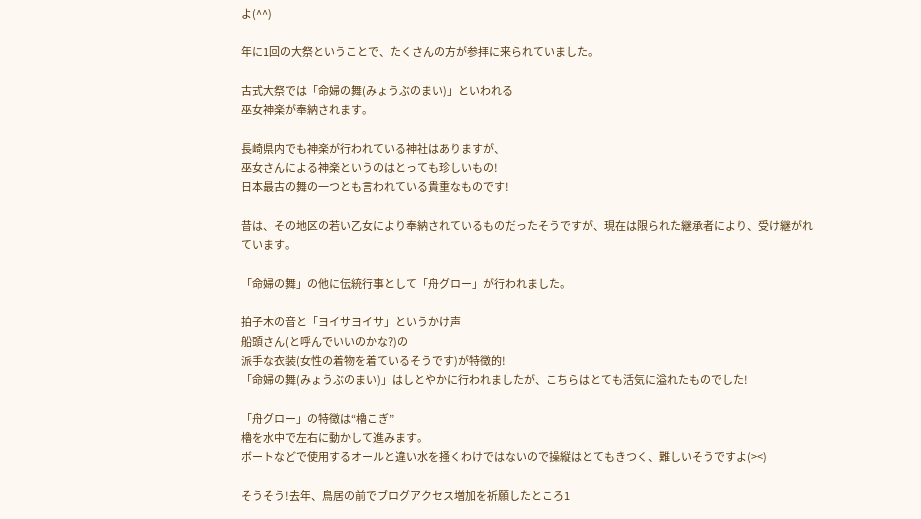よ(^^)

年に1回の大祭ということで、たくさんの方が参拝に来られていました。

古式大祭では「命婦の舞(みょうぶのまい)」といわれる
巫女神楽が奉納されます。

長崎県内でも神楽が行われている神社はありますが、
巫女さんによる神楽というのはとっても珍しいもの!
日本最古の舞の一つとも言われている貴重なものです!

昔は、その地区の若い乙女により奉納されているものだったそうですが、現在は限られた継承者により、受け継がれています。

「命婦の舞」の他に伝統行事として「舟グロー」が行われました。

拍子木の音と「ヨイサヨイサ」というかけ声
船頭さん(と呼んでいいのかな?)の
派手な衣装(女性の着物を着ているそうです)が特徴的!
「命婦の舞(みょうぶのまい)」はしとやかに行われましたが、こちらはとても活気に溢れたものでした!

「舟グロー」の特徴は“櫓こぎ”
櫓を水中で左右に動かして進みます。
ボートなどで使用するオールと違い水を掻くわけではないので操縦はとてもきつく、難しいそうですよ(><)

そうそう!去年、鳥居の前でブログアクセス増加を祈願したところ1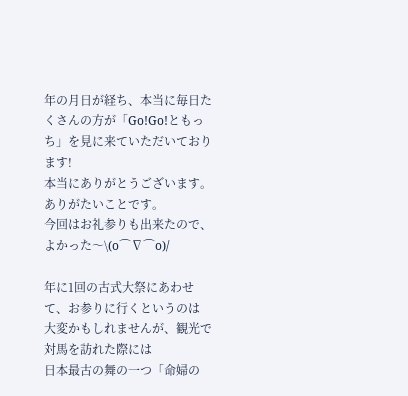年の月日が経ち、本当に毎日たくさんの方が「Go!Go!ともっち」を見に来ていただいております!
本当にありがとうございます。ありがたいことです。
今回はお礼参りも出来たので、よかった〜\(o⌒∇⌒o)/

年に1回の古式大祭にあわせて、お参りに行くというのは
大変かもしれませんが、観光で対馬を訪れた際には
日本最古の舞の一つ「命婦の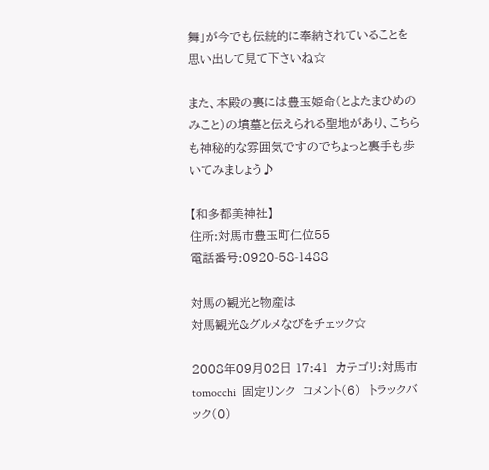舞」が今でも伝統的に奉納されていることを思い出して見て下さいね☆

また、本殿の裏には豊玉姫命(とよたまひめのみこと)の墳墓と伝えられる聖地があり、こちらも神秘的な雰囲気ですのでちょっと裏手も歩いてみましょう♪

【和多都美神社】
住所:対馬市豊玉町仁位55
電話番号:0920-58-1488

対馬の観光と物産は
対馬観光&グルメなびをチェック☆

2008年09月02日 17:41  カテゴリ:対馬市
tomocchi  固定リンク  コメント(6)  トラックバック(0)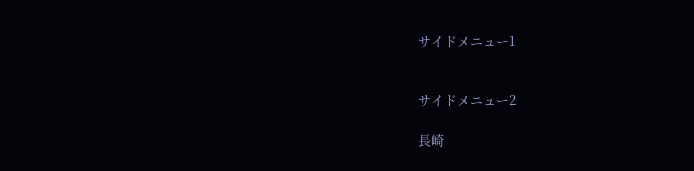サイドメニュー1


サイドメニュー2

長崎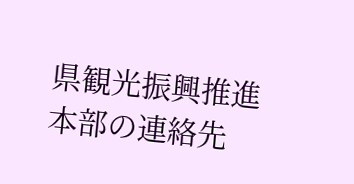県観光振興推進本部の連絡先